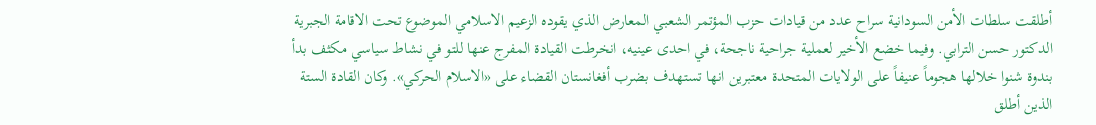أطلقت سلطات الأمن السودانية سراح عدد من قيادات حزب المؤتمر الشعبي المعارض الذي يقوده الزعيم الاسلامي الموضوع تحت الاقامة الجبرية الدكتور حسن الترابي. وفيما خضع الأخير لعملية جراحية ناجحة، في احدى عينيه، انخرطت القيادة المفرج عنها للتو في نشاط سياسي مكثف بدأ بندوة شنوا خلالها هجوماً عنيفاً على الولايات المتحدة معتبرين انها تستهدف بضرب أفغانستان القضاء على «الاسلام الحركي». وكان القادة الستة الذين أطلق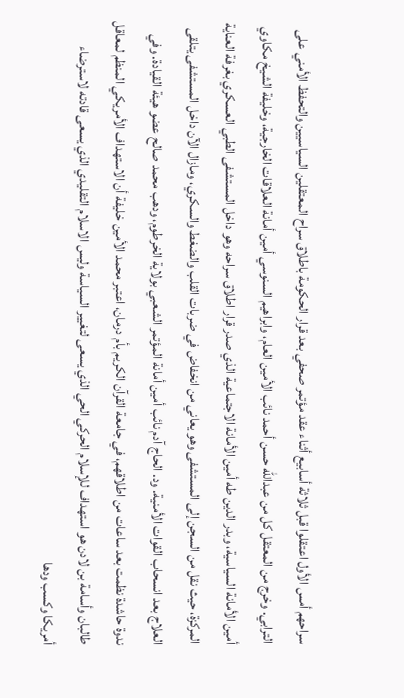سراحهم أمس الأول اعتقلوا قبل ثلاثة أسابيع أثناء عقد مؤتمر صحفي بعد قرار الحكومة باطلاق سراح المعتقلين السياسيين والتحفظ الأمني على الترابي. وخرج من المعتقل كل من عبدالله حسن أحمد نائب الأمين العام، وابراهيم السنوسي أمين أمانة العلاقات الخارجية، وخليفة الشيخ مكاوي أمين الأمانة السياسية، وبدر الدين طه أمين الأمانة الاجتماعية الذي صدر قرار اطلاق سراحه وهو داخل المستشفى الطبي العسكري بغرفة العناية المركزة، حيث نقل من السجن إلى المستشفى وهو يعاني من انخفاض في ضربات القلب والضغط والسكري، ومازال الآن داخل المستشفى يتلقى العلاج بعد انسحاب القوات الأمنية. ود. الحاج آدم نائب أمين أمانة المؤتمر الشعبي بولاية الخرطوم، ودهب محمد صالح عضو هيئة القيادة. وفي ندوة حاشدة نظمت بعد ساعات من اطلاقهم، في جامعة القرآن الكريم بأم درمان، اعتبر محمد الأمين خليفة أن الاستهداف الأمريكي المنظم لمعاقل طالبان وأسامة بن لادن هو استهداف للإسلام الحركي الحي الذي يسعى لتغيير السياسة وليس الاسلام التقليدي الذي يسعى قادته لاسترضاء أمريكا وكسب ودها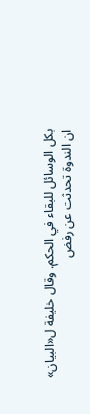بكل الوسائل للبقاء في الحكم. وقال خليفة ل«البيان» ان الندوة تحدثت عن رفض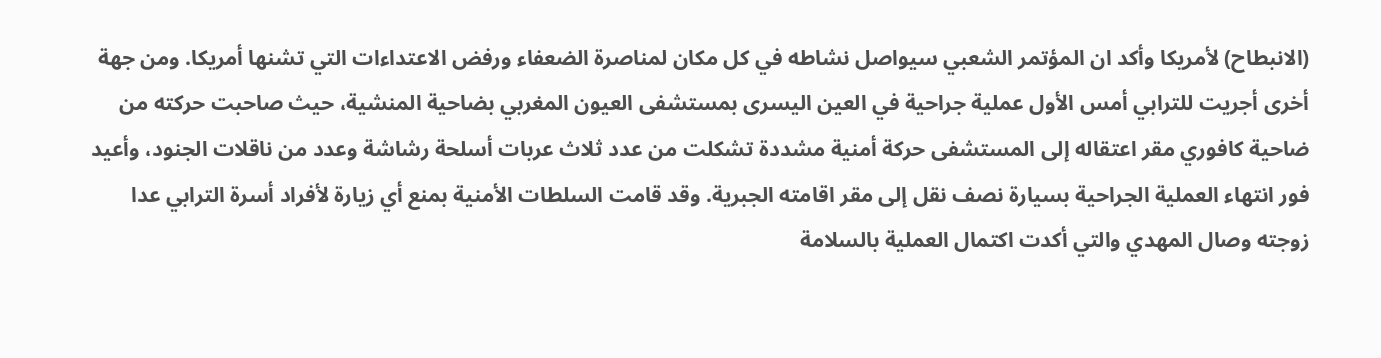(الانبطاح) لأمريكا وأكد ان المؤتمر الشعبي سيواصل نشاطه في كل مكان لمناصرة الضعفاء ورفض الاعتداءات التي تشنها أمريكا. ومن جهة أخرى أجريت للترابي أمس الأول عملية جراحية في العين اليسرى بمستشفى العيون المغربي بضاحية المنشية، حيث صاحبت حركته من ضاحية كافوري مقر اعتقاله إلى المستشفى حركة أمنية مشددة تشكلت من عدد ثلاث عربات أسلحة رشاشة وعدد من ناقلات الجنود، وأعيد فور انتهاء العملية الجراحية بسيارة نصف نقل إلى مقر اقامته الجبرية. وقد قامت السلطات الأمنية بمنع أي زيارة لأفراد أسرة الترابي عدا زوجته وصال المهدي والتي أكدت اكتمال العملية بالسلامة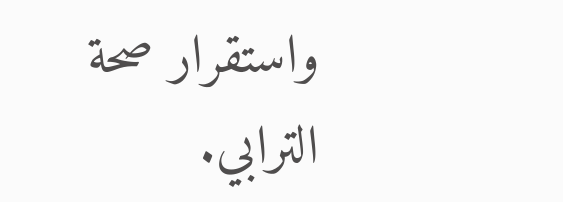واستقرار صحة الترابي.